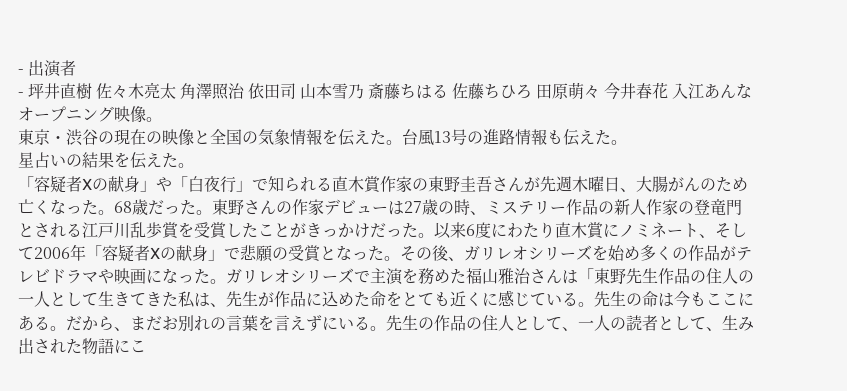- 出演者
- 坪井直樹 佐々木亮太 角澤照治 依田司 山本雪乃 斎藤ちはる 佐藤ちひろ 田原萌々 今井春花 入江あんな
オープニング映像。
東京・渋谷の現在の映像と全国の気象情報を伝えた。台風13号の進路情報も伝えた。
星占いの結果を伝えた。
「容疑者Xの献身」や「白夜行」で知られる直木賞作家の東野圭吾さんが先週木曜日、大腸がんのため亡くなった。68歳だった。東野さんの作家デビューは27歳の時、ミステリー作品の新人作家の登竜門とされる江戸川乱歩賞を受賞したことがきっかけだった。以来6度にわたり直木賞にノミネート、そして2006年「容疑者Xの献身」で悲願の受賞となった。その後、ガリレオシリーズを始め多くの作品がテレビドラマや映画になった。ガリレオシリーズで主演を務めた福山雅治さんは「東野先生作品の住人の一人として生きてきた私は、先生が作品に込めた命をとても近くに感じている。先生の命は今もここにある。だから、まだお別れの言葉を言えずにいる。先生の作品の住人として、一人の読者として、生み出された物語にこ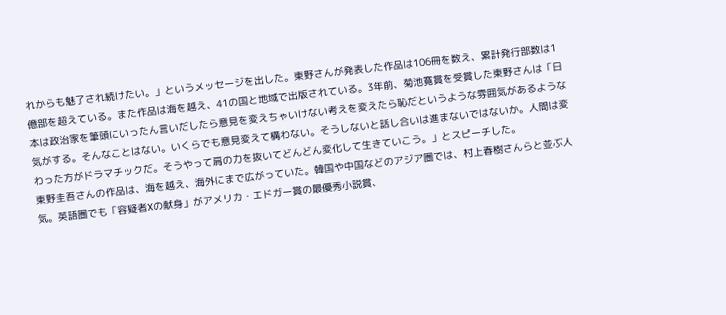れからも魅了され続けたい。」というメッセージを出した。東野さんが発表した作品は106冊を数え、累計発行部数は1億部を超えている。また作品は海を越え、41の国と地域で出版されている。3年前、菊池寛賞を受賞した東野さんは「日本は政治家を筆頭にいったん言いだしたら意見を変えちゃいけない考えを変えたら恥だというような雰囲気があるような気がする。そんなことはない。いくらでも意見変えて構わない。そうしないと話し合いは進まないではないか。人間は変わった方がドラマチックだ。そうやって肩の力を抜いてどんどん変化して生きていこう。」とスピーチした。
東野圭吾さんの作品は、海を越え、海外にまで広がっていた。韓国や中国などのアジア圏では、村上春樹さんらと並ぶ人気。英語圏でも「容疑者Xの献身」がアメリカ・エドガー賞の最優秀小説賞、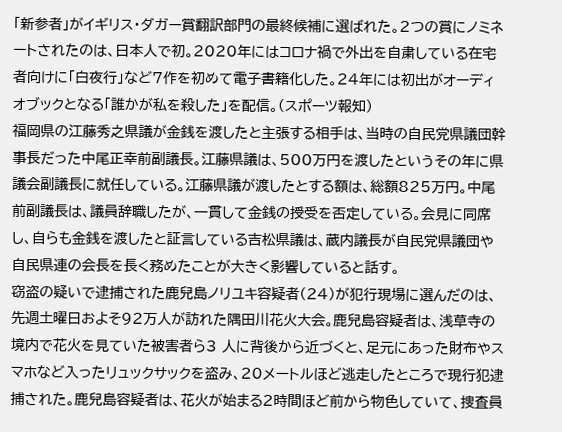「新参者」がイギリス・ダガー賞翻訳部門の最終候補に選ばれた。2つの賞にノミネートされたのは、日本人で初。2020年にはコロナ禍で外出を自粛している在宅者向けに「白夜行」など7作を初めて電子書籍化した。24年には初出がオーディオブックとなる「誰かが私を殺した」を配信。(スポーツ報知)
福岡県の江藤秀之県議が金銭を渡したと主張する相手は、当時の自民党県議団幹事長だった中尾正幸前副議長。江藤県議は、500万円を渡したというその年に県議会副議長に就任している。江藤県議が渡したとする額は、総額825万円。中尾前副議長は、議員辞職したが、一貫して金銭の授受を否定している。会見に同席し、自らも金銭を渡したと証言している吉松県議は、蔵内議長が自民党県議団や自民県連の会長を長く務めたことが大きく影響していると話す。
窃盗の疑いで逮捕された鹿兒島ノリユキ容疑者(24)が犯行現場に選んだのは、先週土曜日およそ92万人が訪れた隅田川花火大会。鹿兒島容疑者は、浅草寺の境内で花火を見ていた被害者ら3 人に背後から近づくと、足元にあった財布やスマホなど入ったリュックサックを盗み、20メートルほど逃走したところで現行犯逮捕された。鹿兒島容疑者は、花火が始まる2時間ほど前から物色していて、捜査員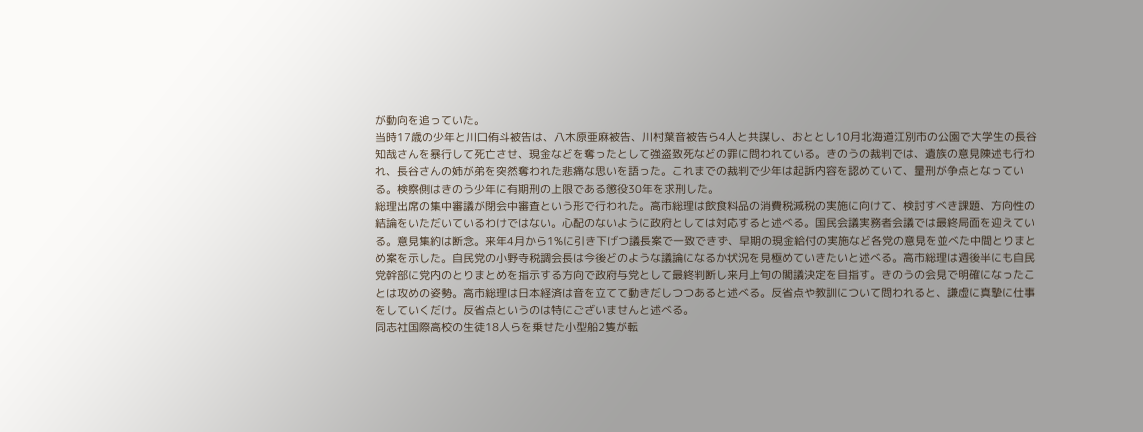が動向を追っていた。
当時17歳の少年と川口侑斗被告は、八木原亜麻被告、川村葉音被告ら4人と共謀し、おととし10月北海道江別市の公園で大学生の長谷知哉さんを暴行して死亡させ、現金などを奪ったとして強盗致死などの罪に問われている。きのうの裁判では、遺族の意見陳述も行われ、長谷さんの姉が弟を突然奪われた悲痛な思いを語った。これまでの裁判で少年は起訴内容を認めていて、量刑が争点となっている。検察側はきのう少年に有期刑の上限である懲役30年を求刑した。
総理出席の集中審議が閉会中審査という形で行われた。高市総理は飲食料品の消費税減税の実施に向けて、検討すべき課題、方向性の結論をいただいているわけではない。心配のないように政府としては対応すると述べる。国民会議実務者会議では最終局面を迎えている。意見集約は断念。来年4月から1%に引き下げつ議長案で一致できず、早期の現金給付の実施など各党の意見を並べた中間とりまとめ案を示した。自民党の小野寺税調会長は今後どのような議論になるか状況を見極めていきたいと述べる。高市総理は週後半にも自民党幹部に党内のとりまとめを指示する方向で政府与党として最終判断し来月上旬の閣議決定を目指す。きのうの会見で明確になったことは攻めの姿勢。高市総理は日本経済は音を立てて動きだしつつあると述べる。反省点や教訓について問われると、謙虚に真摯に仕事をしていくだけ。反省点というのは特にございませんと述べる。
同志社国際高校の生徒18人らを乗せた小型船2隻が転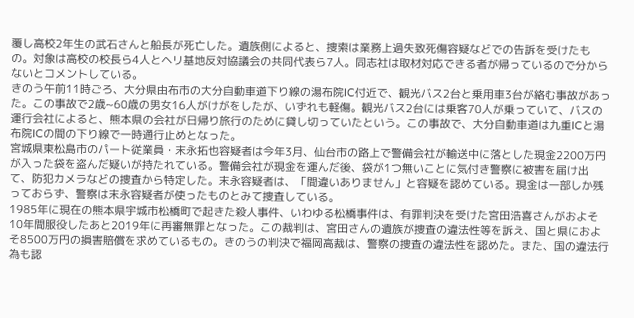覆し高校2年生の武石さんと船長が死亡した。遺族側によると、捜索は業務上過失致死傷容疑などでの告訴を受けたもの。対象は高校の校長ら4人とヘリ基地反対協議会の共同代表ら7人。同志社は取材対応できる者が帰っているので分からないとコメントしている。
きのう午前11時ごろ、大分県由布市の大分自動車道下り線の湯布院IC付近で、観光バス2台と乗用車3台が絡む事故があった。この事故で2歳~60歳の男女16人がけがをしたが、いずれも軽傷。観光バス2台には乗客70人が乗っていて、バスの運行会社によると、熊本県の会社が日帰り旅行のために貸し切っていたという。この事故で、大分自動車道は九重ICと湯布院ICの間の下り線で一時通行止めとなった。
宮城県東松島市のパート従業員・末永拓也容疑者は今年3月、仙台市の路上で警備会社が輸送中に落とした現金2200万円が入った袋を盗んだ疑いが持たれている。警備会社が現金を運んだ後、袋が1つ無いことに気付き警察に被害を届け出て、防犯カメラなどの捜査から特定した。末永容疑者は、「間違いありません」と容疑を認めている。現金は一部しか残っておらず、警察は末永容疑者が使ったものとみて捜査している。
1985年に現在の熊本県宇城市松橋町で起きた殺人事件、いわゆる松橋事件は、有罪判決を受けた宮田浩喜さんがおよそ10年間服役したあと2019年に再審無罪となった。この裁判は、宮田さんの遺族が捜査の違法性等を訴え、国と県におよそ8500万円の損害賠償を求めているもの。きのうの判決で福岡高裁は、警察の捜査の違法性を認めた。また、国の違法行為も認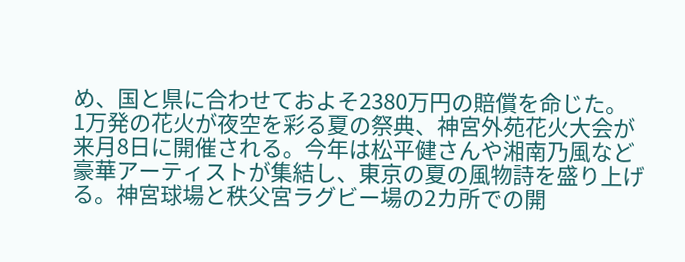め、国と県に合わせておよそ2380万円の賠償を命じた。
1万発の花火が夜空を彩る夏の祭典、神宮外苑花火大会が来月8日に開催される。今年は松平健さんや湘南乃風など豪華アーティストが集結し、東京の夏の風物詩を盛り上げる。神宮球場と秩父宮ラグビー場の2カ所での開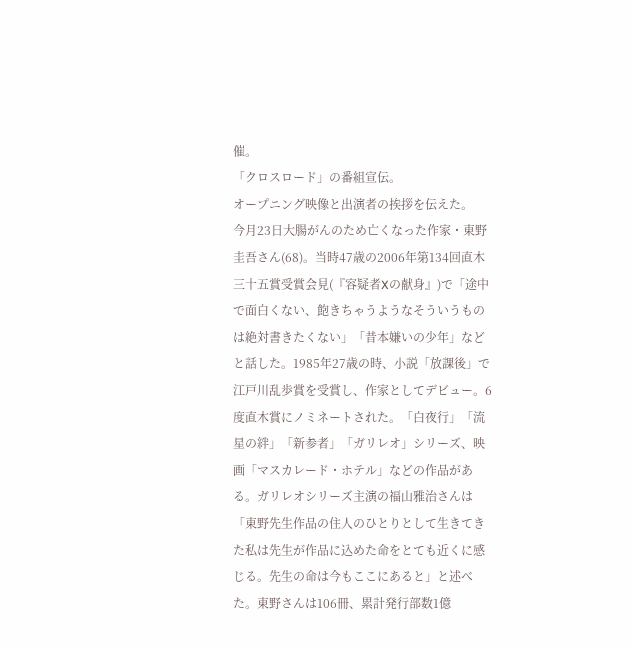催。
「クロスロード」の番組宣伝。
オープニング映像と出演者の挨拶を伝えた。
今月23日大腸がんのため亡くなった作家・東野圭吾さん(68)。当時47歳の2006年第134回直木三十五賞受賞会見(『容疑者Xの献身』)で「途中で面白くない、飽きちゃうようなそういうものは絶対書きたくない」「昔本嫌いの少年」などと話した。1985年27歳の時、小説「放課後」で江戸川乱歩賞を受賞し、作家としてデビュー。6度直木賞にノミネートされた。「白夜行」「流星の絆」「新参者」「ガリレオ」シリーズ、映画「マスカレード・ホテル」などの作品がある。ガリレオシリーズ主演の福山雅治さんは「東野先生作品の住人のひとりとして生きてきた私は先生が作品に込めた命をとても近くに感じる。先生の命は今もここにあると」と述べた。東野さんは106冊、累計発行部数1億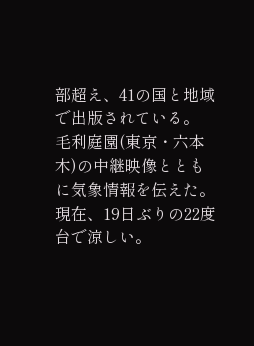部超え、41の国と地域で出版されている。
毛利庭園(東京・六本木)の中継映像とともに気象情報を伝えた。現在、19日ぶりの22度台で涼しい。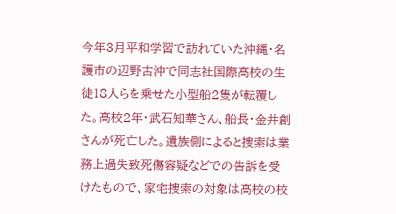今年3月平和学習で訪れていた沖縄・名護市の辺野古沖で同志社国際高校の生徒18人らを乗せた小型船2隻が転覆した。高校2年・武石知華さん、船長・金井創さんが死亡した。遺族側によると捜索は業務上過失致死傷容疑などでの告訴を受けたもので、家宅捜索の対象は高校の校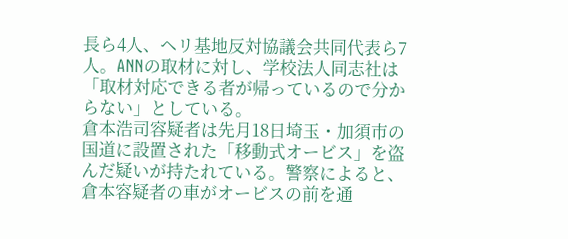長ら4人、ヘリ基地反対協議会共同代表ら7人。ANNの取材に対し、学校法人同志社は「取材対応できる者が帰っているので分からない」としている。
倉本浩司容疑者は先月18日埼玉・加須市の国道に設置された「移動式オービス」を盗んだ疑いが持たれている。警察によると、倉本容疑者の車がオービスの前を通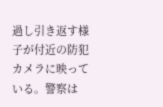過し引き返す様子が付近の防犯カメラに映っている。警察は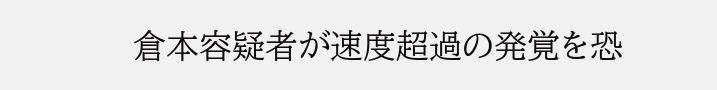倉本容疑者が速度超過の発覚を恐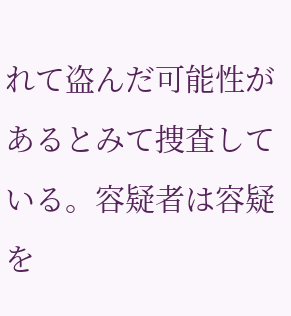れて盗んだ可能性があるとみて捜査している。容疑者は容疑を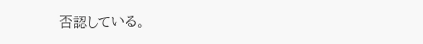否認している。